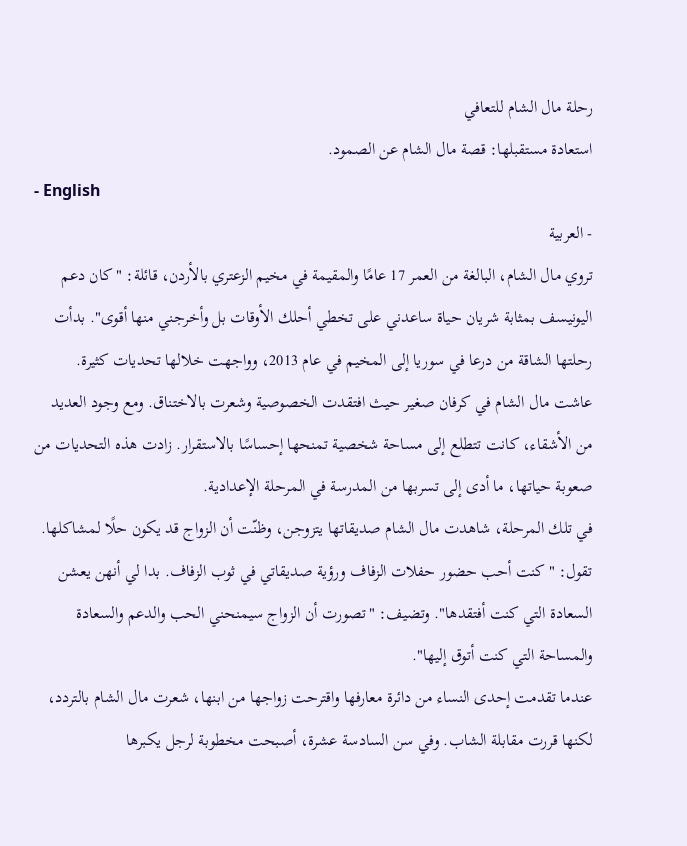رحلة مال الشام للتعافي
استعادة مستقبلها: قصة مال الشام عن الصمود.
- English
- العربية
تروي مال الشام، البالغة من العمر 17 عامًا والمقيمة في مخيم الزعتري بالأردن، قائلة: "كان دعم اليونيسف بمثابة شريان حياة ساعدني على تخطي أحلك الأوقات بل وأخرجني منها أقوى". بدأت رحلتها الشاقة من درعا في سوريا إلى المخيم في عام 2013، وواجهت خلالها تحديات كثيرة.
عاشت مال الشام في كرفان صغير حيث افتقدت الخصوصية وشعرت بالاختناق. ومع وجود العديد من الأشقاء، كانت تتطلع إلى مساحة شخصية تمنحها إحساسًا بالاستقرار. زادت هذه التحديات من صعوبة حياتها، ما أدى إلى تسربها من المدرسة في المرحلة الإعدادية.
في تلك المرحلة، شاهدت مال الشام صديقاتها يتزوجن، وظنّت أن الزواج قد يكون حلًا لمشاكلها. تقول: "كنت أحب حضور حفلات الزفاف ورؤية صديقاتي في ثوب الزفاف. بدا لي أنهن يعشن السعادة التي كنت أفتقدها". وتضيف: "تصورت أن الزواج سيمنحني الحب والدعم والسعادة والمساحة التي كنت أتوق إليها".
عندما تقدمت إحدى النساء من دائرة معارفها واقترحت زواجها من ابنها، شعرت مال الشام بالتردد، لكنها قررت مقابلة الشاب. وفي سن السادسة عشرة، أصبحت مخطوبة لرجل يكبرها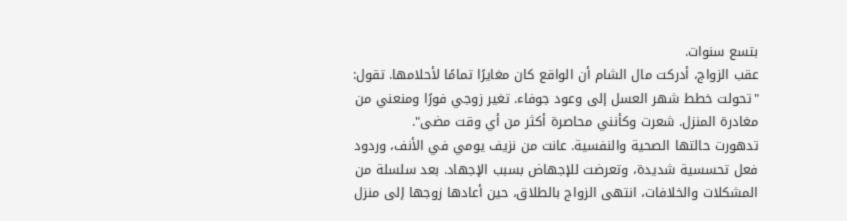بتسع سنوات.
عقب الزواج، أدركت مال الشام أن الواقع كان مغايرًا تمامًا لأحلامها. تقول: "تحولت خطط شهر العسل إلى وعود جوفاء. تغير زوجي فورًا ومنعني من مغادرة المنزل. شعرت وكأنني محاصرة أكثر من أي وقت مضى".
تدهورت حالتها الصحية والنفسية. عانت من نزيف يومي في الأنف، وردود فعل تحسسية شديدة، وتعرضت للإجهاض بسبب الإجهاد. بعد سلسلة من المشكلات والخلافات، انتهى الزواج بالطلاق، حين أعادها زوجها إلى منزل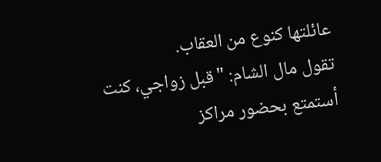عائلتها كنوع من العقاب.
تقول مال الشام: "قبل زواجي، كنت أستمتع بحضور مراكز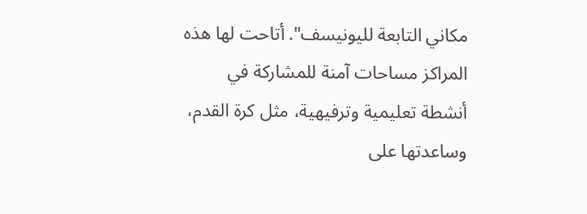مكاني التابعة لليونيسف". أتاحت لها هذه المراكز مساحات آمنة للمشاركة في أنشطة تعليمية وترفيهية، مثل كرة القدم، وساعدتها على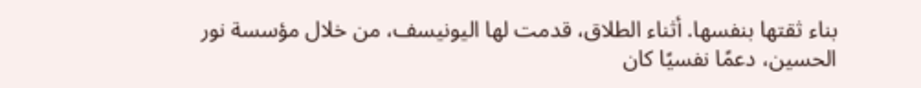بناء ثقتها بنفسها. أثناء الطلاق، قدمت لها اليونيسف، من خلال مؤسسة نور الحسين، دعمًا نفسيًا كان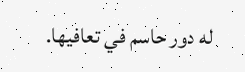له دور حاسم في تعافيها.